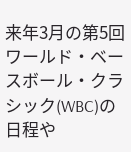来年3月の第5回ワールド・ベースボール・クラシック(WBC)の日程や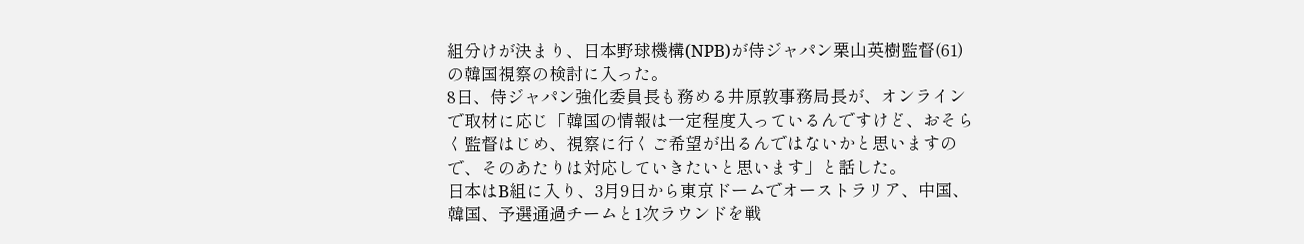組分けが決まり、日本野球機構(NPB)が侍ジャパン栗山英樹監督(61)の韓国視察の検討に入った。
8日、侍ジャパン強化委員長も務める井原敦事務局長が、オンラインで取材に応じ「韓国の情報は一定程度入っているんですけど、おそらく監督はじめ、視察に行くご希望が出るんではないかと思いますので、そのあたりは対応していきたいと思います」と話した。
日本はB組に入り、3月9日から東京ドームでオーストラリア、中国、韓国、予選通過チームと1次ラウンドを戦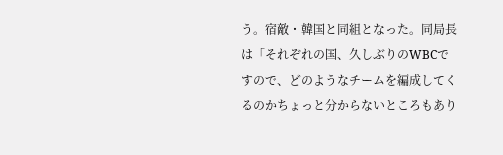う。宿敵・韓国と同組となった。同局長は「それぞれの国、久しぶりのWBCですので、どのようなチームを編成してくるのかちょっと分からないところもあり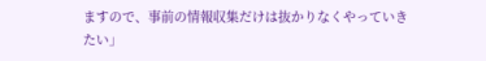ますので、事前の情報収集だけは抜かりなくやっていきたい」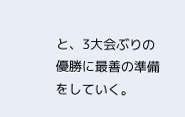と、3大会ぶりの優勝に最善の準備をしていく。